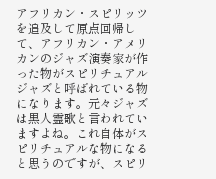アフリカン・スピリッツを追及して原点回帰して、アフリカン・アメリカンのジャズ演奏家が作った物がスピリチュアルジャズと呼ばれている物になります。元々ジャズは黒人霊歌と言われていますよね。これ自体がスピリチュアルな物になると思うのですが、スピリ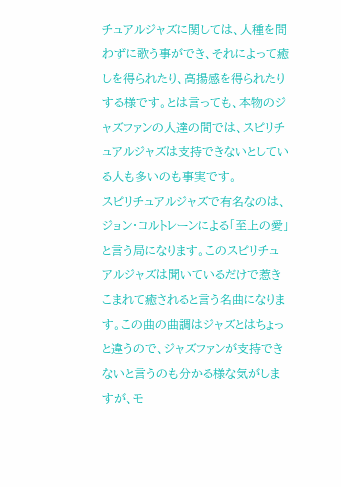チュアルジャズに関しては、人種を問わずに歌う事ができ、それによって癒しを得られたり、高揚感を得られたりする様です。とは言っても、本物のジャズファンの人達の間では、スピリチュアルジャズは支持できないとしている人も多いのも事実です。
スピリチュアルジャズで有名なのは、ジョン・コルトレーンによる「至上の愛」と言う局になります。このスピリチュアルジャズは聞いているだけで惹きこまれて癒されると言う名曲になります。この曲の曲調はジャズとはちょっと違うので、ジャズファンが支持できないと言うのも分かる様な気がしますが、モ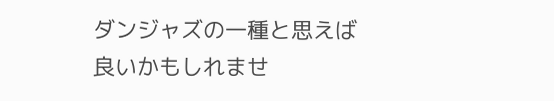ダンジャズの一種と思えば良いかもしれませ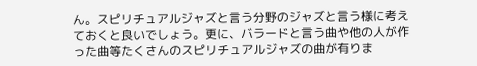ん。スピリチュアルジャズと言う分野のジャズと言う様に考えておくと良いでしょう。更に、バラードと言う曲や他の人が作った曲等たくさんのスピリチュアルジャズの曲が有りま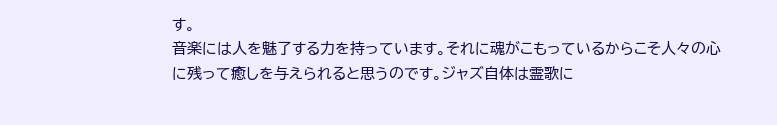す。
音楽には人を魅了する力を持っています。それに魂がこもっているからこそ人々の心に残って癒しを与えられると思うのです。ジャズ自体は霊歌に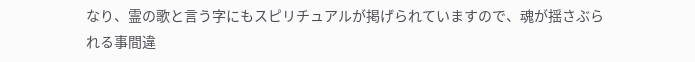なり、霊の歌と言う字にもスピリチュアルが掲げられていますので、魂が揺さぶられる事間違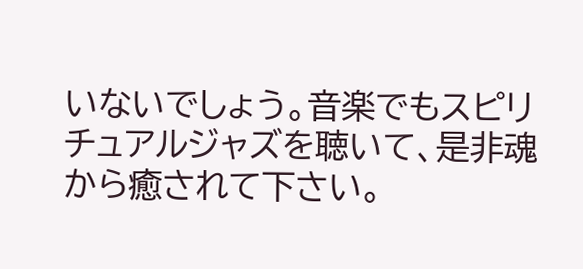いないでしょう。音楽でもスピリチュアルジャズを聴いて、是非魂から癒されて下さい。